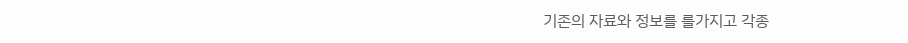기존의 자료와 정보를 를가지고 각종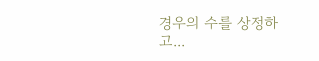경우의 수를 상정하고...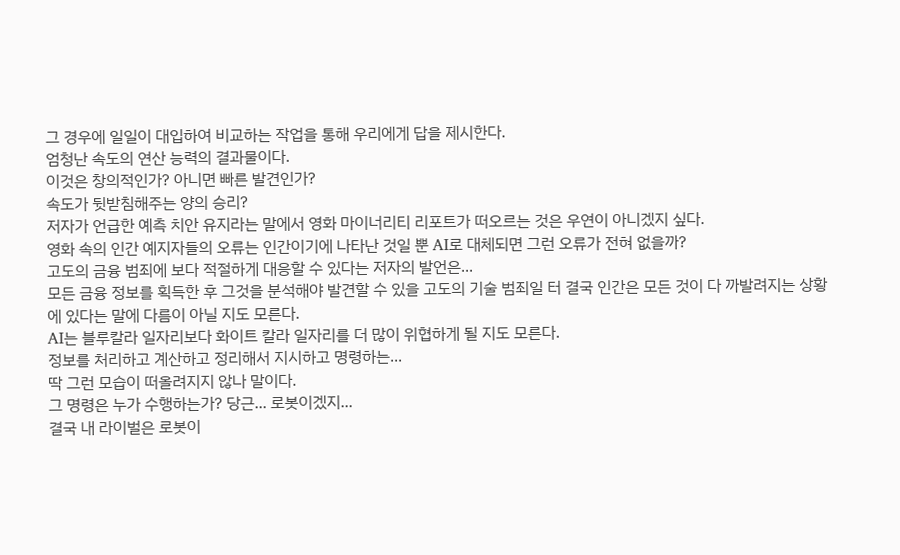그 경우에 일일이 대입하여 비교하는 작업을 통해 우리에게 답을 제시한다.
엄청난 속도의 연산 능력의 결과물이다.
이것은 창의적인가? 아니면 빠른 발견인가?
속도가 뒷받침해주는 양의 승리?
저자가 언급한 예측 치안 유지라는 말에서 영화 마이너리티 리포트가 떠오르는 것은 우연이 아니겠지 싶다.
영화 속의 인간 예지자들의 오류는 인간이기에 나타난 것일 뿐 AI로 대체되면 그런 오류가 전혀 없을까?
고도의 금융 범죄에 보다 적절하게 대응할 수 있다는 저자의 발언은...
모든 금융 정보를 획득한 후 그것을 분석해야 발견할 수 있을 고도의 기술 범죄일 터 결국 인간은 모든 것이 다 까발려지는 상황에 있다는 말에 다름이 아닐 지도 모른다.
AI는 블루칼라 일자리보다 화이트 칼라 일자리를 더 많이 위협하게 될 지도 모른다.
정보를 처리하고 계산하고 정리해서 지시하고 명령하는...
딱 그런 모습이 떠올려지지 않나 말이다.
그 명령은 누가 수행하는가? 당근... 로봇이겠지...
결국 내 라이벌은 로봇이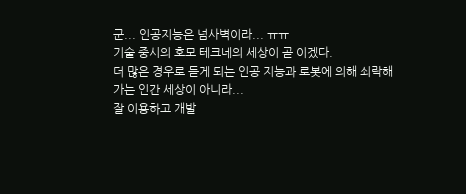군... 인공지능은 넘사벽이라... ㅠㅠ
기술 중시의 호모 테크네의 세상이 곧 이겠다.
더 많은 경우로 듣게 되는 인공 지능과 로봇에 의해 쇠락해가는 인간 세상이 아니라...
잘 이용하고 개발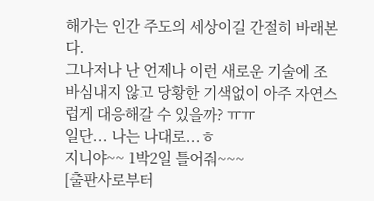해가는 인간 주도의 세상이길 간절히 바래본다.
그나저나 난 언제나 이런 새로운 기술에 조바심내지 않고 당황한 기색없이 아주 자연스럽게 대응해갈 수 있을까? ㅠㅠ
일단... 나는 나대로...ㅎ
지니야~~ 1박2일 틀어줘~~~
[출판사로부터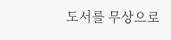도서를 무상으로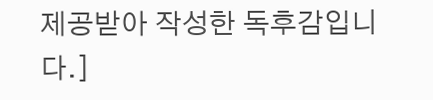제공받아 작성한 독후감입니다.]